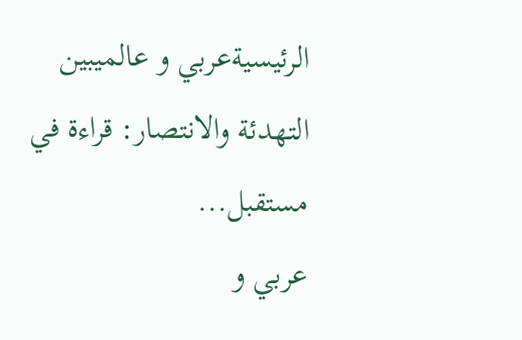الرئيسيةعربي و عالميبين التهدئة والانتصار: قراءة في مستقبل...
عربي و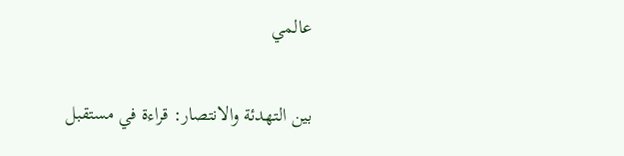عالمي

بين التهدئة والانتصار: قراءة في مستقبل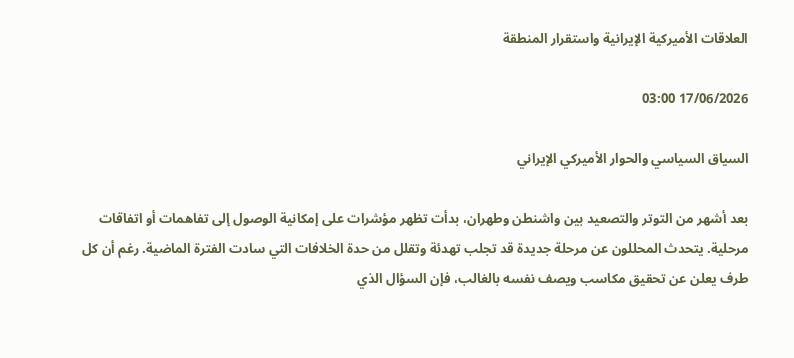العلاقات الأميركية الإيرانية واستقرار المنطقة

17/06/2026 03:00

السياق السياسي والحوار الأميركي الإيراني

بعد أشهر من التوتر والتصعيد بين واشنطن وطهران، بدأت تظهر مؤشرات على إمكانية الوصول إلى تفاهمات أو اتفاقات مرحلية. يتحدث المحللون عن مرحلة جديدة قد تجلب تهدئة وتقلل من حدة الخلافات التي سادت الفترة الماضية. رغم أن كل طرف يعلن عن تحقيق مكاسب ويصف نفسه بالغالب، فإن السؤال الذي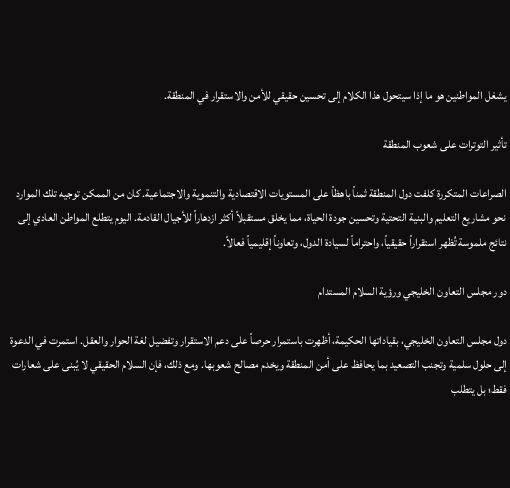يشغل المواطنين هو ما إذا سيتحول هذا الكلام إلى تحسين حقيقي للأمن والاستقرار في المنطقة.

تأثير التوترات على شعوب المنطقة

الصراعات المتكررة كلفت دول المنطقة ثمناً باهظاً على المستويات الاقتصادية والتنموية والاجتماعية. كان من الممكن توجيه تلك الموارد نحو مشاريع التعليم والبنية التحتية وتحسين جودة الحياة، مما يخلق مستقبلاً أكثر ازدهاراً للأجيال القادمة. اليوم يتطلع المواطن العادي إلى نتائج ملموسة تُظهر استقراراً حقيقياً، واحتراماً لسيادة الدول، وتعاوناً إقليمياً فعالاً.

دور مجلس التعاون الخليجي ورؤية السلام المستدام

دول مجلس التعاون الخليجي، بقياداتها الحكيمة، أظهرت باستمرار حرصاً على دعم الاستقرار وتفضيل لغة الحوار والعقل. استمرت في الدعوة إلى حلول سلمية وتجنب التصعيد بما يحافظ على أمن المنطقة ويخدم مصالح شعوبها. ومع ذلك، فإن السلام الحقيقي لا يُبنى على شعارات فقط؛ بل يتطلب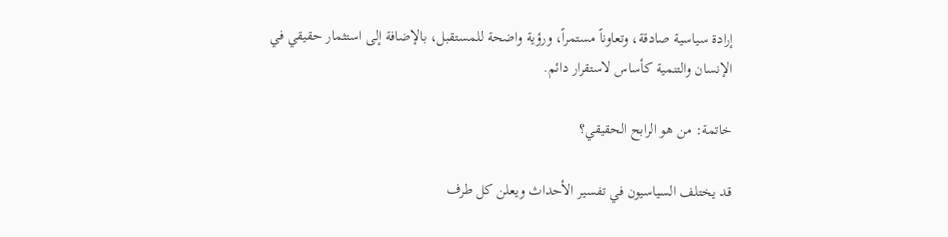إرادة سياسية صادقة، وتعاوناً مستمراً، ورؤية واضحة للمستقبل، بالإضافة إلى استثمار حقيقي في الإنسان والتنمية كأساس لاستقرار دائم.

خاتمة: من هو الرابح الحقيقي؟

قد يختلف السياسيون في تفسير الأحداث ويعلن كل طرف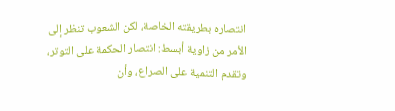انتصاره بطريقته الخاصة، لكن الشعوب تنظر إلى الأمر من زاوية أبسط: انتصار الحكمة على التوتر، وتقدم التنمية على الصراع، وأن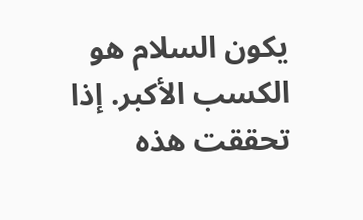يكون السلام هو الكسب الأكبر. إذا تحققت هذه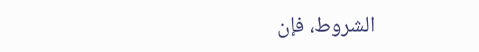الشروط، فإن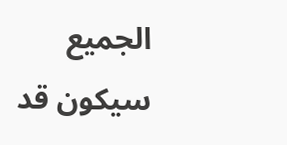الجميع سيكون قد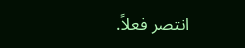انتصر فعلاً.